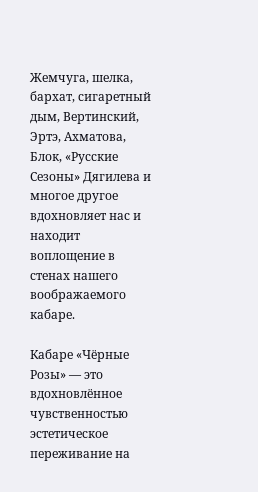Жемчуга, шелка, бархат, сигаретный дым, Вертинский, Эртэ, Ахматова, Блок, «Русские Сезоны» Дягилева и многое другое вдохновляет нас и находит воплощение в стенах нашего воображаемого кабаре.

Кабаре «Чёрные Розы» — это вдохновлённое чувственностью эстетическое переживание на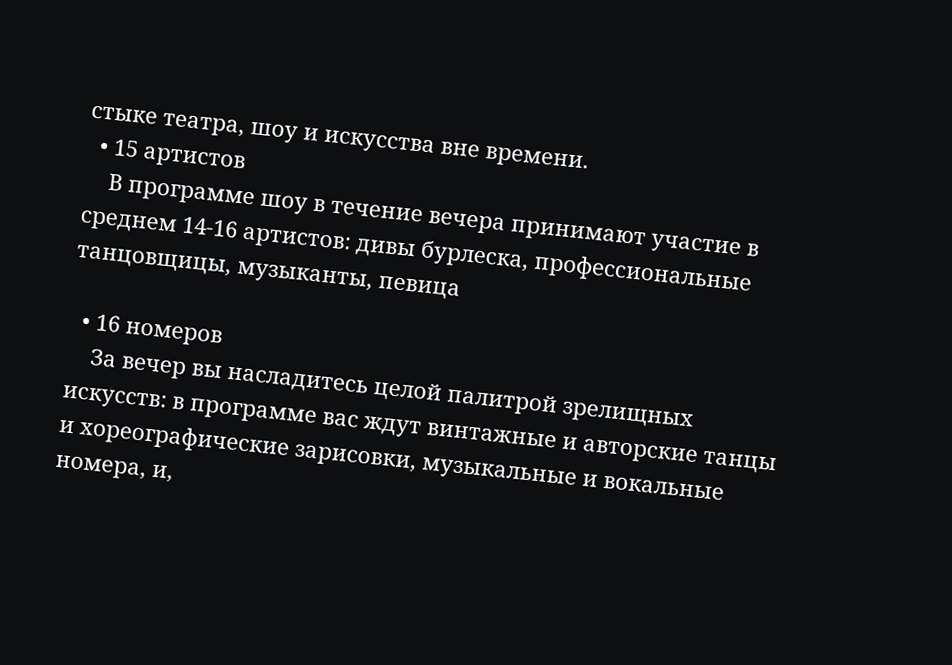стыке театра, шоу и искусства вне времени.
  • 15 артистов
    В программе шоу в течение вечера принимают участие в среднем 14-16 артистов: дивы бурлеска, профессиональные танцовщицы, музыканты, певица

  • 16 номеров
    За вечер вы насладитесь целой палитрой зрелищных искусств: в программе вас ждут винтажные и авторские танцы и хореографические зарисовки, музыкальные и вокальные номера, и,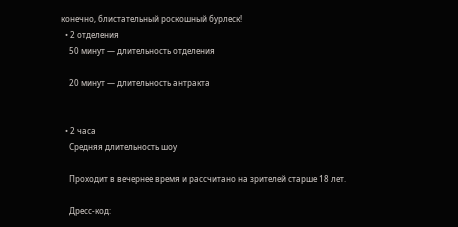конечно, блистательный роскошный бурлеск!
  • 2 отделения
    50 минут — длительность отделения

    20 минут — длительность антракта


  • 2 часа
    Средняя длительность шоу

    Проходит в вечернее время и рассчитано на зрителей старше 18 лет.

    Дресс-код: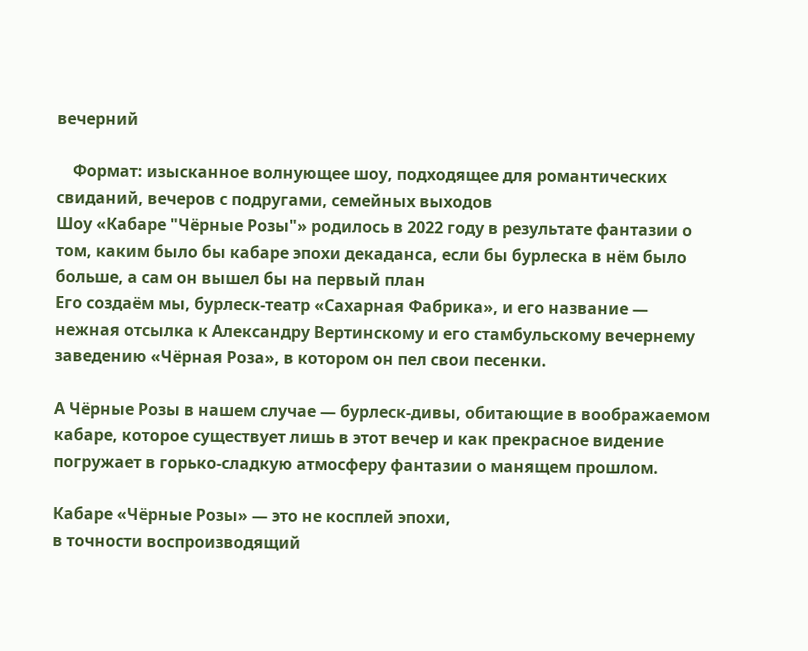вечерний

    Формат: изысканное волнующее шоу, подходящее для романтических свиданий, вечеров с подругами, семейных выходов
Шоу «Кабаре "Чёрные Розы"» родилось в 2022 году в результате фантазии о том, каким было бы кабаре эпохи декаданса, если бы бурлеска в нём было больше, а сам он вышел бы на первый план
Его создаём мы, бурлеск-театр «Сахарная Фабрика», и его название — нежная отсылка к Александру Вертинскому и его стамбульскому вечернему заведению «Чёрная Роза», в котором он пел свои песенки.

А Чёрные Розы в нашем случае — бурлеск-дивы, обитающие в воображаемом кабаре, которое существует лишь в этот вечер и как прекрасное видение погружает в горько-сладкую атмосферу фантазии о манящем прошлом.

Кабаре «Чёрные Розы» — это не косплей эпохи,
в точности воспроизводящий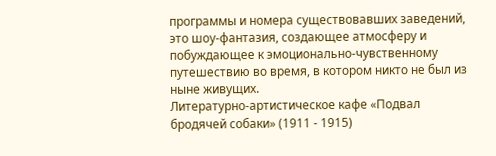программы и номера существовавших заведений, это шоу-фантазия, создающее атмосферу и побуждающее к эмоционально-чувственному путешествию во время, в котором никто не был из ныне живущих.
Литературно-артистическое кафе «Подвал бродячей собаки» (1911 - 1915)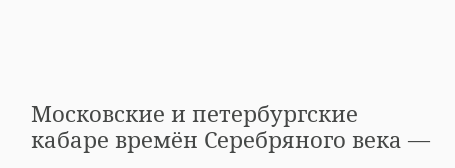Московские и петербургские кабаре времён Серебряного века —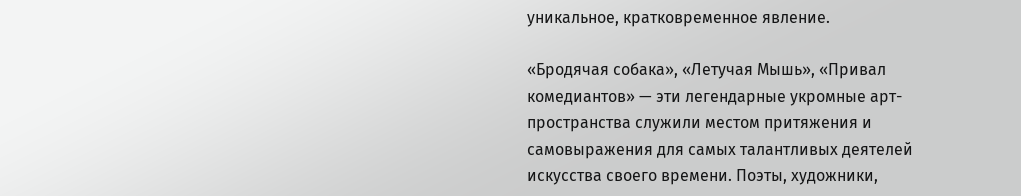уникальное, кратковременное явление.

«Бродячая собака», «Летучая Мышь», «Привал комедиантов» — эти легендарные укромные арт-пространства служили местом притяжения и самовыражения для самых талантливых деятелей искусства своего времени. Поэты, художники,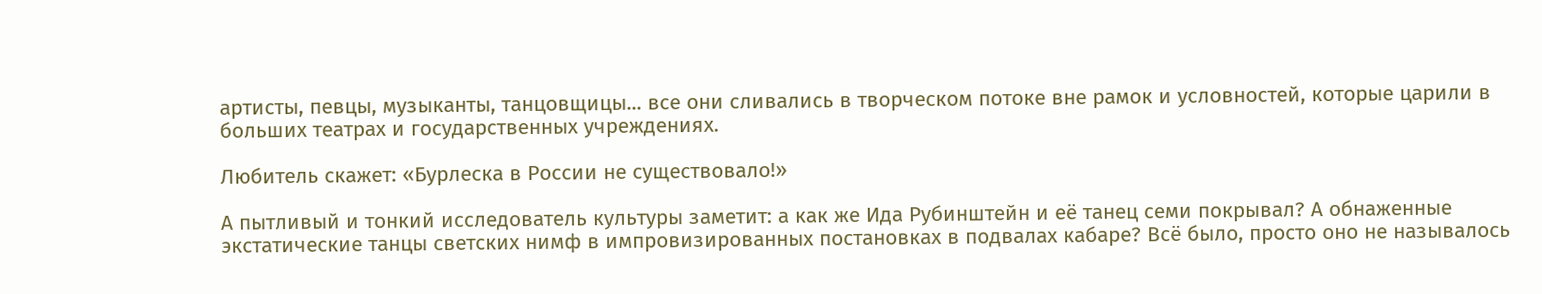артисты, певцы, музыканты, танцовщицы... все они сливались в творческом потоке вне рамок и условностей, которые царили в больших театрах и государственных учреждениях.

Любитель скажет: «Бурлеска в России не существовало!»

А пытливый и тонкий исследователь культуры заметит: а как же Ида Рубинштейн и её танец семи покрывал? А обнаженные экстатические танцы светских нимф в импровизированных постановках в подвалах кабаре? Всё было, просто оно не называлось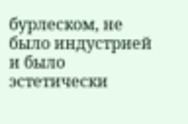бурлеском, не было индустрией и было эстетически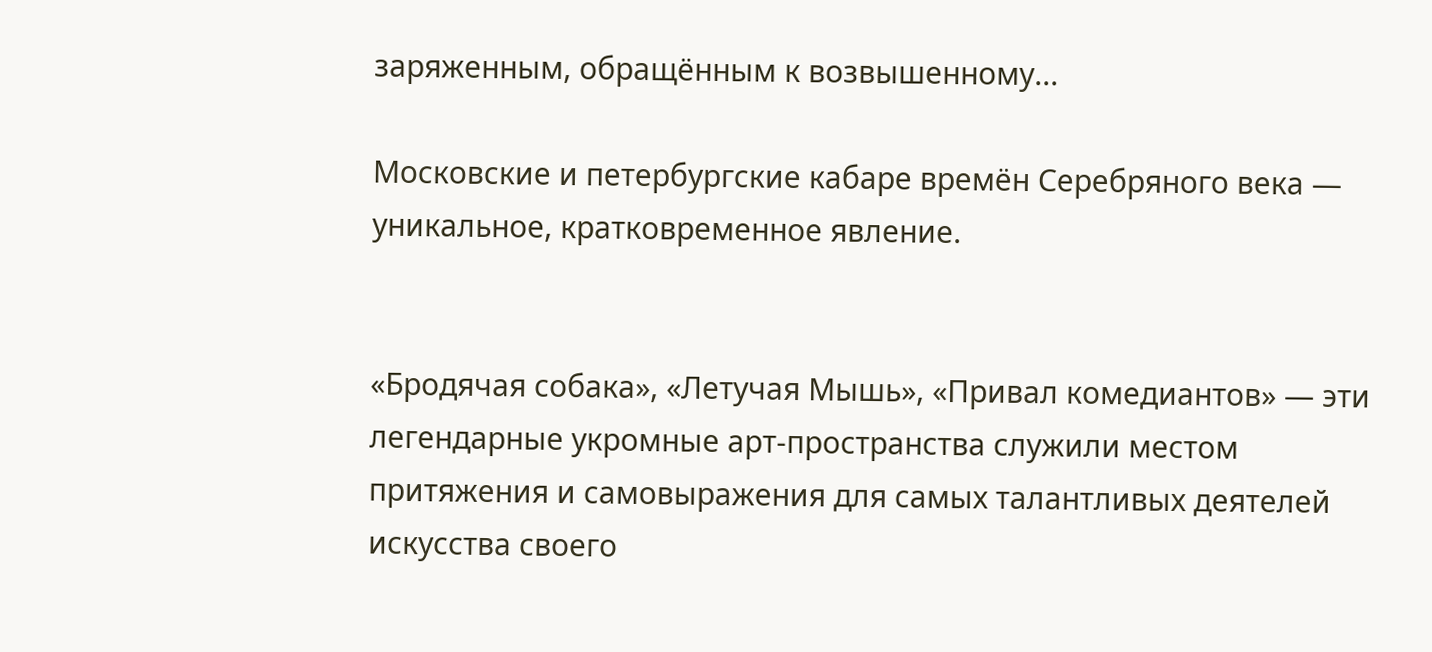заряженным, обращённым к возвышенному...

Московские и петербургские кабаре времён Серебряного века — уникальное, кратковременное явление.


«Бродячая собака», «Летучая Мышь», «Привал комедиантов» — эти легендарные укромные арт-пространства служили местом притяжения и самовыражения для самых талантливых деятелей искусства своего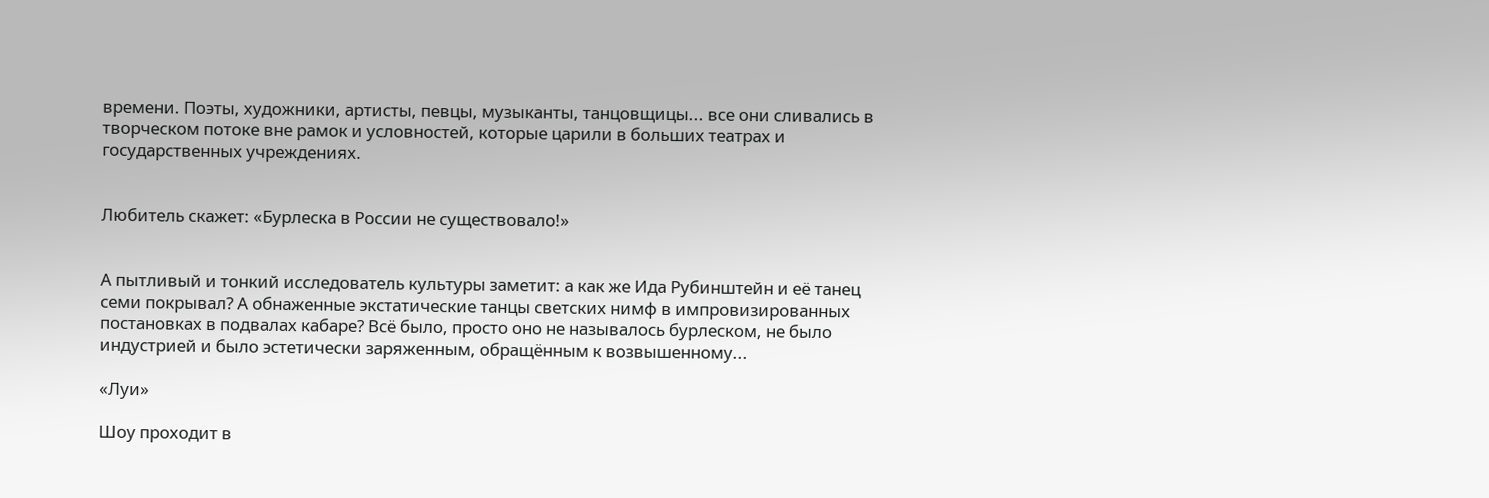времени. Поэты, художники, артисты, певцы, музыканты, танцовщицы... все они сливались в творческом потоке вне рамок и условностей, которые царили в больших театрах и государственных учреждениях.


Любитель скажет: «Бурлеска в России не существовало!»


А пытливый и тонкий исследователь культуры заметит: а как же Ида Рубинштейн и её танец семи покрывал? А обнаженные экстатические танцы светских нимф в импровизированных постановках в подвалах кабаре? Всё было, просто оно не называлось бурлеском, не было индустрией и было эстетически заряженным, обращённым к возвышенному...

«Луи»

Шоу проходит в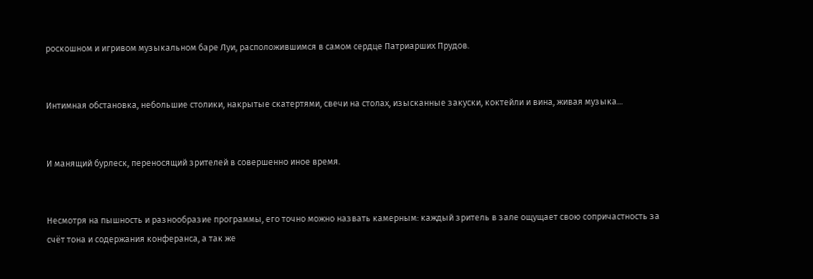роскошном и игривом музыкальном баре Луи, расположившимся в самом сердце Патриарших Прудов.


Интимная обстановка, небольшие столики, накрытые скатертями, свечи на столах, изысканные закуски, коктейли и вина, живая музыка...


И манящий бурлеск, переносящий зрителей в совершенно иное время.


Несмотря на пышность и разнообразие программы, его точно можно назвать камерным: каждый зритель в зале ощущает свою сопричастность за счёт тона и содержания конферанса, а так же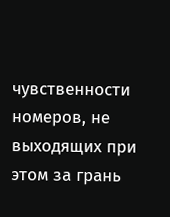чувственности номеров, не выходящих при этом за грань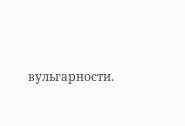вульгарности.